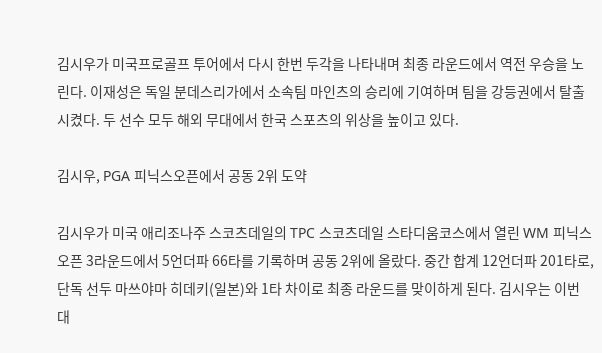김시우가 미국프로골프 투어에서 다시 한번 두각을 나타내며 최종 라운드에서 역전 우승을 노린다. 이재성은 독일 분데스리가에서 소속팀 마인츠의 승리에 기여하며 팀을 강등권에서 탈출시켰다. 두 선수 모두 해외 무대에서 한국 스포츠의 위상을 높이고 있다.

김시우, PGA 피닉스오픈에서 공동 2위 도약

김시우가 미국 애리조나주 스코츠데일의 TPC 스코츠데일 스타디움코스에서 열린 WM 피닉스오픈 3라운드에서 5언더파 66타를 기록하며 공동 2위에 올랐다. 중간 합계 12언더파 201타로, 단독 선두 마쓰야마 히데키(일본)와 1타 차이로 최종 라운드를 맞이하게 된다. 김시우는 이번 대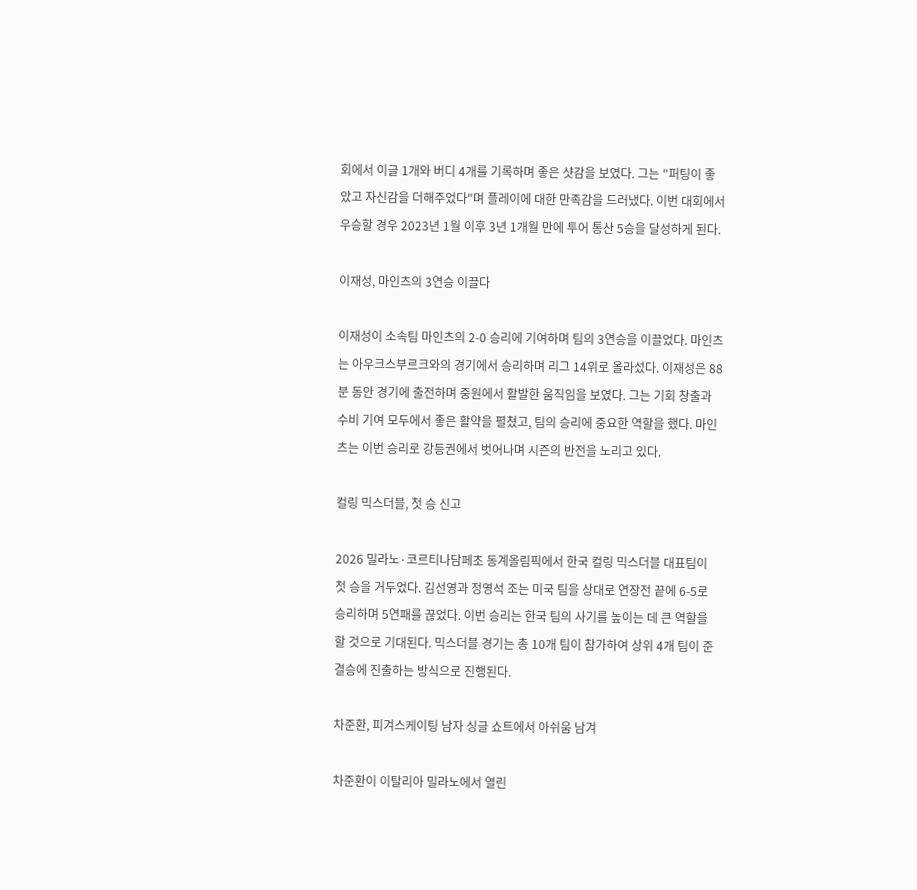회에서 이글 1개와 버디 4개를 기록하며 좋은 샷감을 보였다. 그는 "퍼팅이 좋았고 자신감을 더해주었다"며 플레이에 대한 만족감을 드러냈다. 이번 대회에서 우승할 경우 2023년 1월 이후 3년 1개월 만에 투어 통산 5승을 달성하게 된다.

이재성, 마인츠의 3연승 이끌다

이재성이 소속팀 마인츠의 2-0 승리에 기여하며 팀의 3연승을 이끌었다. 마인츠는 아우크스부르크와의 경기에서 승리하며 리그 14위로 올라섰다. 이재성은 88분 동안 경기에 출전하며 중원에서 활발한 움직임을 보였다. 그는 기회 창출과 수비 기여 모두에서 좋은 활약을 펼쳤고, 팀의 승리에 중요한 역할을 했다. 마인츠는 이번 승리로 강등권에서 벗어나며 시즌의 반전을 노리고 있다.

컬링 믹스더블, 첫 승 신고

2026 밀라노·코르티나담페초 동계올림픽에서 한국 컬링 믹스더블 대표팀이 첫 승을 거두었다. 김선영과 정영석 조는 미국 팀을 상대로 연장전 끝에 6-5로 승리하며 5연패를 끊었다. 이번 승리는 한국 팀의 사기를 높이는 데 큰 역할을 할 것으로 기대된다. 믹스더블 경기는 총 10개 팀이 참가하여 상위 4개 팀이 준결승에 진출하는 방식으로 진행된다.

차준환, 피겨스케이팅 남자 싱글 쇼트에서 아쉬움 남겨

차준환이 이탈리아 밀라노에서 열린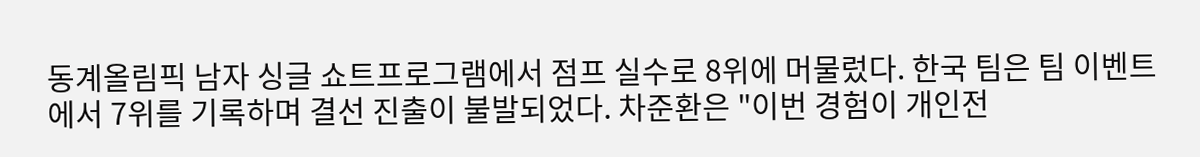동계올림픽 남자 싱글 쇼트프로그램에서 점프 실수로 8위에 머물렀다. 한국 팀은 팀 이벤트에서 7위를 기록하며 결선 진출이 불발되었다. 차준환은 "이번 경험이 개인전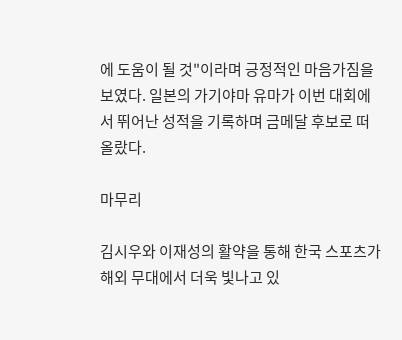에 도움이 될 것"이라며 긍정적인 마음가짐을 보였다. 일본의 가기야마 유마가 이번 대회에서 뛰어난 성적을 기록하며 금메달 후보로 떠올랐다.

마무리

김시우와 이재성의 활약을 통해 한국 스포츠가 해외 무대에서 더욱 빛나고 있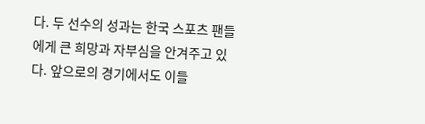다. 두 선수의 성과는 한국 스포츠 팬들에게 큰 희망과 자부심을 안겨주고 있다. 앞으로의 경기에서도 이들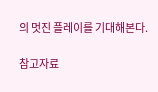의 멋진 플레이를 기대해본다.

참고자료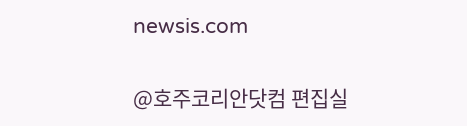newsis.com

@호주코리안닷컴 편집실